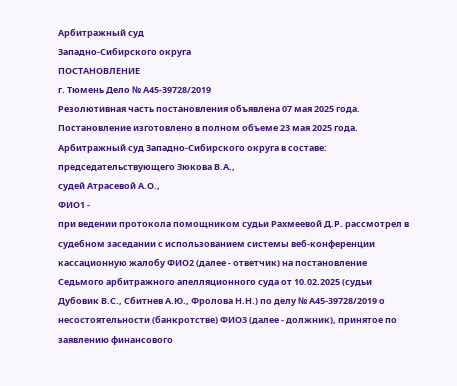Арбитражный суд
Западно-Сибирского округа
ПОСТАНОВЛЕНИЕ
г. Тюмень Дело № А45-39728/2019
Резолютивная часть постановления объявлена 07 мая 2025 года.
Постановление изготовлено в полном объеме 23 мая 2025 года.
Арбитражный суд Западно-Сибирского округа в составе:
председательствующего Зюкова В.А.,
судей Атрасевой А.О.,
ФИО1 -
при ведении протокола помощником судьи Рахмеевой Д.Р. рассмотрел в судебном заседании с использованием системы веб-конференции кассационную жалобу ФИО2 (далее - ответчик) на постановление Седьмого арбитражного апелляционного суда от 10.02.2025 (судьи Дубовик В.С., Сбитнев А.Ю., Фролова Н.Н.) по делу № А45-39728/2019 о несостоятельности (банкротстве) ФИО3 (далее - должник), принятое по заявлению финансового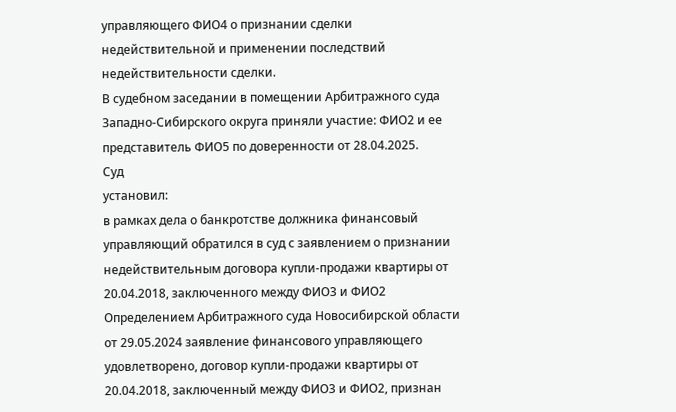управляющего ФИО4 о признании сделки недействительной и применении последствий недействительности сделки.
В судебном заседании в помещении Арбитражного суда Западно-Сибирского округа приняли участие: ФИО2 и ее представитель ФИО5 по доверенности от 28.04.2025.
Суд
установил:
в рамках дела о банкротстве должника финансовый управляющий обратился в суд с заявлением о признании недействительным договора купли-продажи квартиры от 20.04.2018, заключенного между ФИО3 и ФИО2
Определением Арбитражного суда Новосибирской области от 29.05.2024 заявление финансового управляющего удовлетворено, договор купли-продажи квартиры от 20.04.2018, заключенный между ФИО3 и ФИО2, признан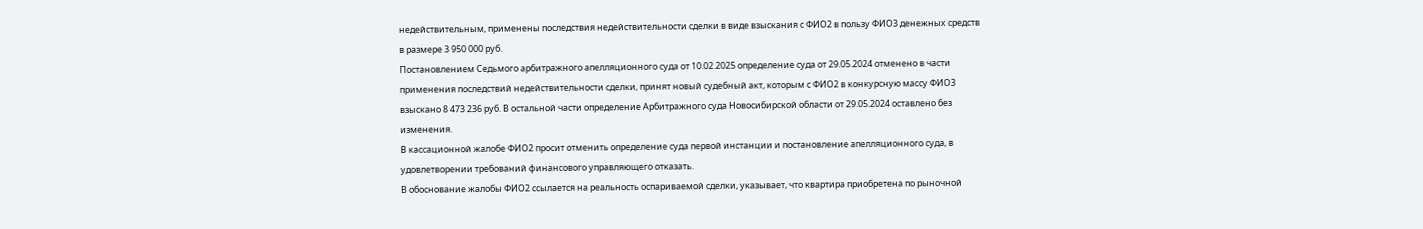недействительным, применены последствия недействительности сделки в виде взыскания с ФИО2 в пользу ФИО3 денежных средств в размере 3 950 000 руб.
Постановлением Седьмого арбитражного апелляционного суда от 10.02.2025 определение суда от 29.05.2024 отменено в части применения последствий недействительности сделки, принят новый судебный акт, которым с ФИО2 в конкурсную массу ФИО3 взыскано 8 473 236 руб. В остальной части определение Арбитражного суда Новосибирской области от 29.05.2024 оставлено без изменения.
В кассационной жалобе ФИО2 просит отменить определение суда первой инстанции и постановление апелляционного суда, в удовлетворении требований финансового управляющего отказать.
В обоснование жалобы ФИО2 ссылается на реальность оспариваемой сделки, указывает, что квартира приобретена по рыночной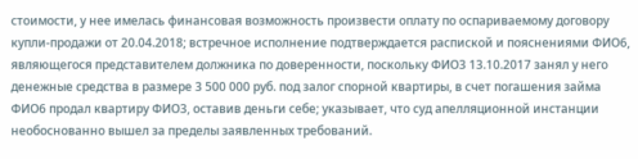стоимости, у нее имелась финансовая возможность произвести оплату по оспариваемому договору купли-продажи от 20.04.2018; встречное исполнение подтверждается распиской и пояснениями ФИО6, являющегося представителем должника по доверенности, поскольку ФИО3 13.10.2017 занял у него денежные средства в размере 3 500 000 руб. под залог спорной квартиры, в счет погашения займа ФИО6 продал квартиру ФИО3, оставив деньги себе; указывает, что суд апелляционной инстанции необоснованно вышел за пределы заявленных требований.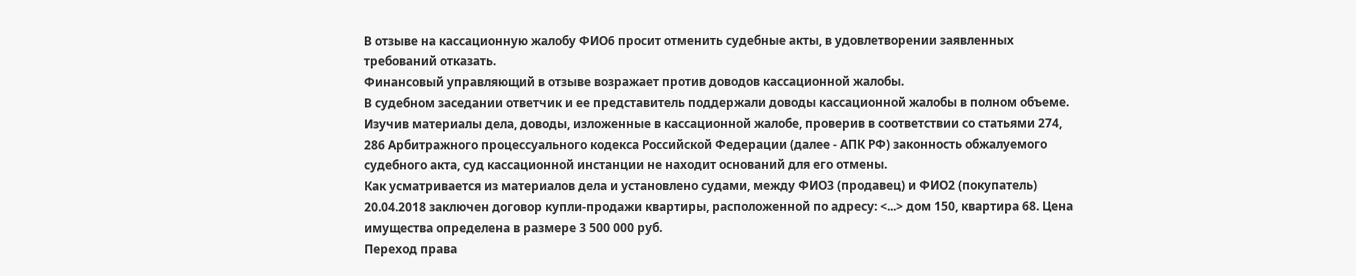В отзыве на кассационную жалобу ФИО6 просит отменить судебные акты, в удовлетворении заявленных требований отказать.
Финансовый управляющий в отзыве возражает против доводов кассационной жалобы.
В судебном заседании ответчик и ее представитель поддержали доводы кассационной жалобы в полном объеме.
Изучив материалы дела, доводы, изложенные в кассационной жалобе, проверив в соответствии со статьями 274, 286 Арбитражного процессуального кодекса Российской Федерации (далее - АПК РФ) законность обжалуемого судебного акта, суд кассационной инстанции не находит оснований для его отмены.
Как усматривается из материалов дела и установлено судами, между ФИО3 (продавец) и ФИО2 (покупатель) 20.04.2018 заключен договор купли-продажи квартиры, расположенной по адресу: <...> дом 150, квартира 68. Цена имущества определена в размере 3 500 000 руб.
Переход права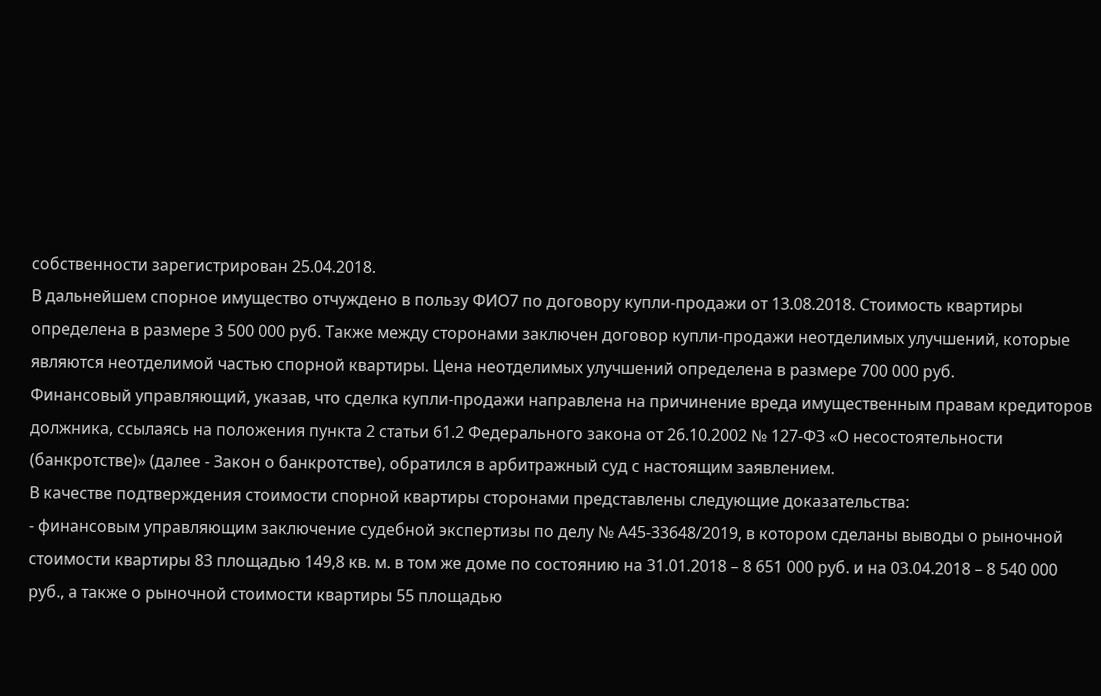собственности зарегистрирован 25.04.2018.
В дальнейшем спорное имущество отчуждено в пользу ФИО7 по договору купли-продажи от 13.08.2018. Стоимость квартиры определена в размере 3 500 000 руб. Также между сторонами заключен договор купли-продажи неотделимых улучшений, которые являются неотделимой частью спорной квартиры. Цена неотделимых улучшений определена в размере 700 000 руб.
Финансовый управляющий, указав, что сделка купли-продажи направлена на причинение вреда имущественным правам кредиторов должника, ссылаясь на положения пункта 2 статьи 61.2 Федерального закона от 26.10.2002 № 127-ФЗ «О несостоятельности (банкротстве)» (далее - Закон о банкротстве), обратился в арбитражный суд с настоящим заявлением.
В качестве подтверждения стоимости спорной квартиры сторонами представлены следующие доказательства:
- финансовым управляющим заключение судебной экспертизы по делу № А45-33648/2019, в котором сделаны выводы о рыночной стоимости квартиры 83 площадью 149,8 кв. м. в том же доме по состоянию на 31.01.2018 – 8 651 000 руб. и на 03.04.2018 – 8 540 000 руб., а также о рыночной стоимости квартиры 55 площадью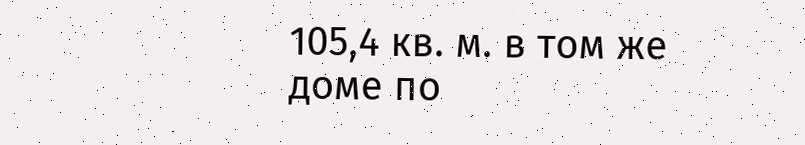105,4 кв. м. в том же доме по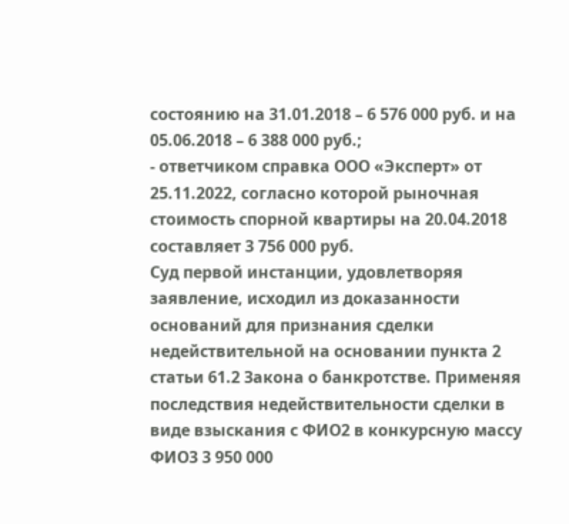состоянию на 31.01.2018 – 6 576 000 руб. и на 05.06.2018 – 6 388 000 руб.;
- ответчиком справка ООО «Эксперт» от 25.11.2022, согласно которой рыночная стоимость спорной квартиры на 20.04.2018 составляет 3 756 000 руб.
Суд первой инстанции, удовлетворяя заявление, исходил из доказанности оснований для признания сделки недействительной на основании пункта 2 статьи 61.2 Закона о банкротстве. Применяя последствия недействительности сделки в виде взыскания с ФИО2 в конкурсную массу ФИО3 3 950 000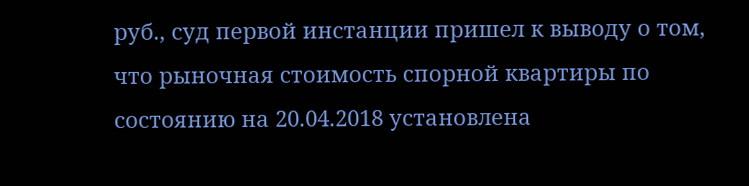руб., суд первой инстанции пришел к выводу о том, что рыночная стоимость спорной квартиры по состоянию на 20.04.2018 установлена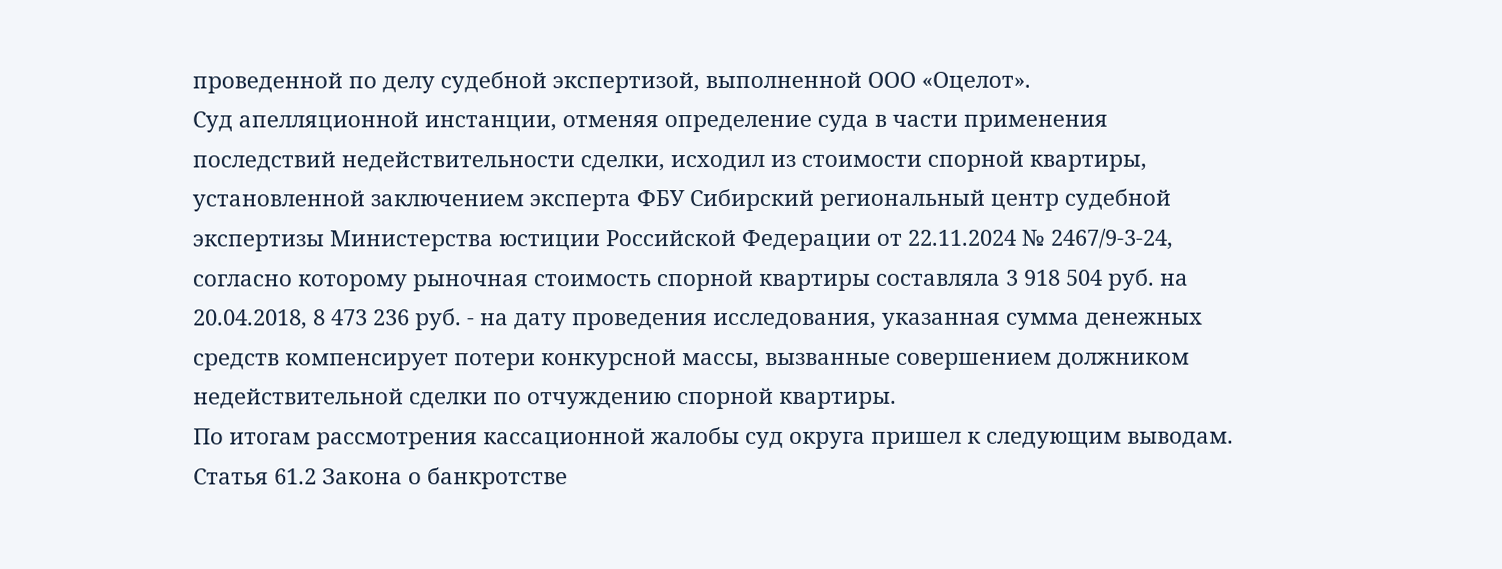проведенной по делу судебной экспертизой, выполненной ООО «Оцелот».
Суд апелляционной инстанции, отменяя определение суда в части применения последствий недействительности сделки, исходил из стоимости спорной квартиры, установленной заключением эксперта ФБУ Сибирский региональный центр судебной экспертизы Министерства юстиции Российской Федерации от 22.11.2024 № 2467/9-3-24, согласно которому рыночная стоимость спорной квартиры составляла 3 918 504 руб. на 20.04.2018, 8 473 236 руб. - на дату проведения исследования, указанная сумма денежных средств компенсирует потери конкурсной массы, вызванные совершением должником недействительной сделки по отчуждению спорной квартиры.
По итогам рассмотрения кассационной жалобы суд округа пришел к следующим выводам.
Статья 61.2 Закона о банкротстве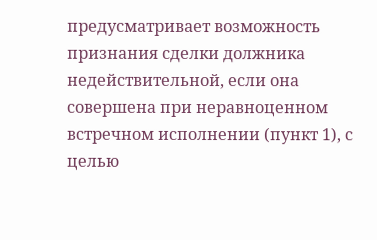предусматривает возможность признания сделки должника недействительной, если она совершена при неравноценном встречном исполнении (пункт 1), с целью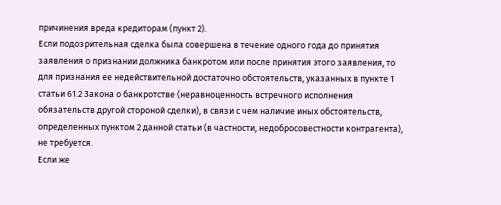причинения вреда кредиторам (пункт 2).
Если подозрительная сделка была совершена в течение одного года до принятия заявления о признании должника банкротом или после принятия этого заявления, то для признания ее недействительной достаточно обстоятельств, указанных в пункте 1 статьи 61.2 Закона о банкротстве (неравноценность встречного исполнения обязательств другой стороной сделки), в связи с чем наличие иных обстоятельств, определенных пунктом 2 данной статьи (в частности, недобросовестности контрагента), не требуется.
Если же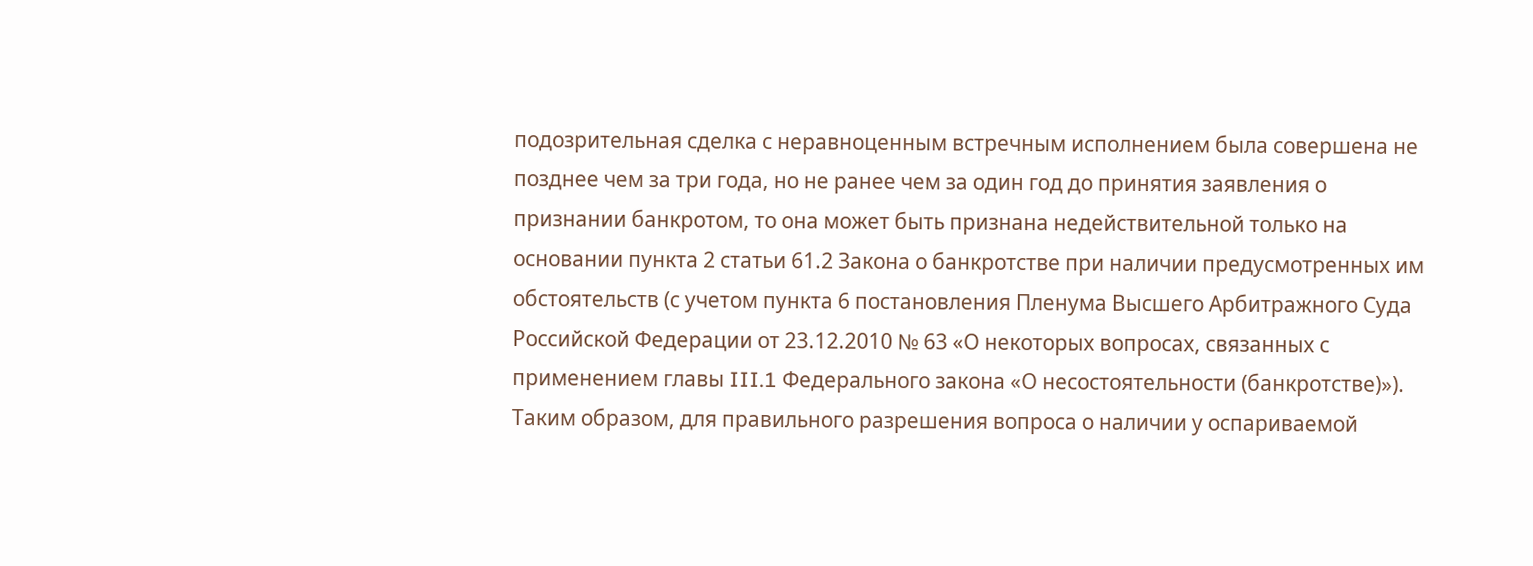подозрительная сделка с неравноценным встречным исполнением была совершена не позднее чем за три года, но не ранее чем за один год до принятия заявления о признании банкротом, то она может быть признана недействительной только на основании пункта 2 статьи 61.2 Закона о банкротстве при наличии предусмотренных им обстоятельств (с учетом пункта 6 постановления Пленума Высшего Арбитражного Суда Российской Федерации от 23.12.2010 № 63 «О некоторых вопросах, связанных с применением главы III.1 Федерального закона «О несостоятельности (банкротстве)»).
Таким образом, для правильного разрешения вопроса о наличии у оспариваемой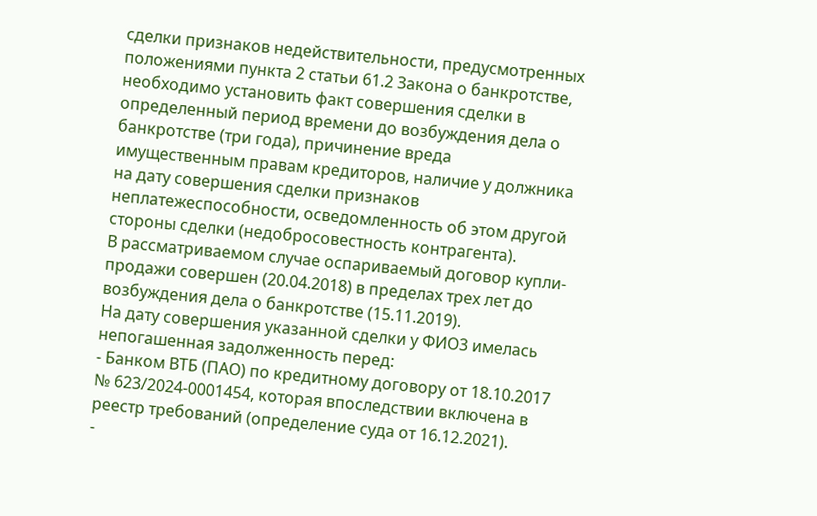сделки признаков недействительности, предусмотренных положениями пункта 2 статьи 61.2 Закона о банкротстве, необходимо установить факт совершения сделки в определенный период времени до возбуждения дела о банкротстве (три года), причинение вреда имущественным правам кредиторов, наличие у должника на дату совершения сделки признаков неплатежеспособности, осведомленность об этом другой стороны сделки (недобросовестность контрагента).
В рассматриваемом случае оспариваемый договор купли-продажи совершен (20.04.2018) в пределах трех лет до возбуждения дела о банкротстве (15.11.2019).
На дату совершения указанной сделки у ФИО3 имелась непогашенная задолженность перед:
- Банком ВТБ (ПАО) по кредитному договору от 18.10.2017 № 623/2024-0001454, которая впоследствии включена в реестр требований (определение суда от 16.12.2021).
-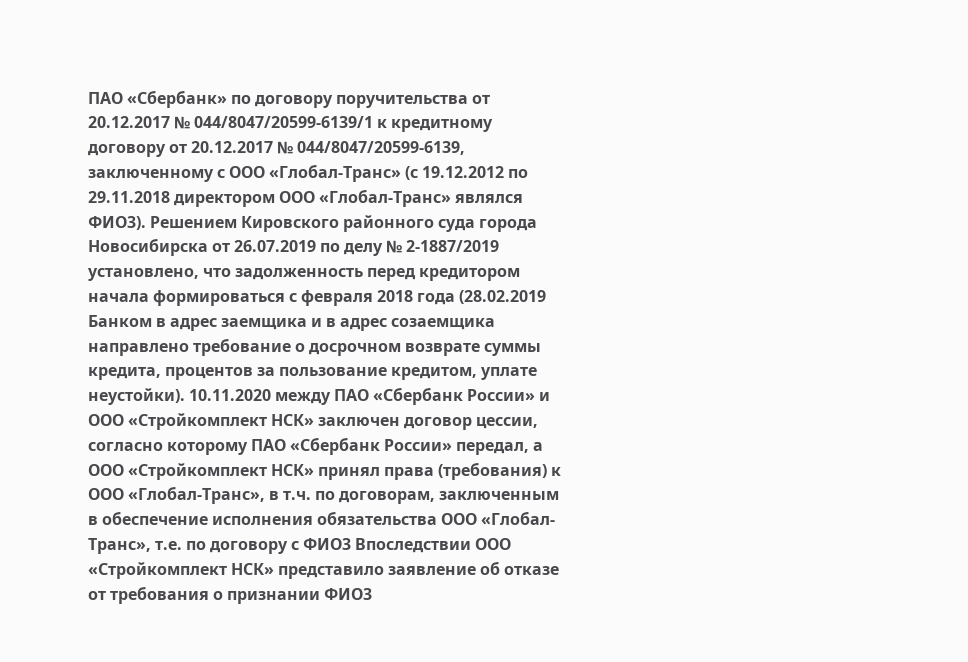ПАО «Сбербанк» по договору поручительства от 20.12.2017 № 044/8047/20599-6139/1 к кредитному договору от 20.12.2017 № 044/8047/20599-6139, заключенному с ООО «Глобал-Транс» (с 19.12.2012 по 29.11.2018 директором ООО «Глобал-Транс» являлся ФИО3). Решением Кировского районного суда города Новосибирска от 26.07.2019 по делу № 2-1887/2019 установлено, что задолженность перед кредитором начала формироваться с февраля 2018 года (28.02.2019 Банком в адрес заемщика и в адрес созаемщика направлено требование о досрочном возврате суммы кредита, процентов за пользование кредитом, уплате неустойки). 10.11.2020 между ПАО «Сбербанк России» и ООО «Стройкомплект НСК» заключен договор цессии, согласно которому ПАО «Сбербанк России» передал, а ООО «Стройкомплект НСК» принял права (требования) к ООО «Глобал-Транс», в т.ч. по договорам, заключенным в обеспечение исполнения обязательства ООО «Глобал-Транс», т.е. по договору с ФИО3 Впоследствии ООО «Стройкомплект НСК» представило заявление об отказе от требования о признании ФИО3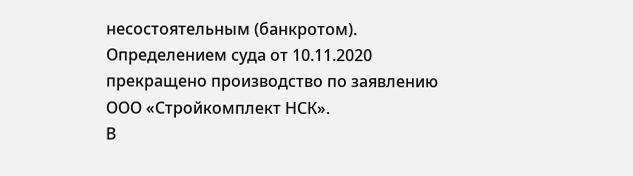несостоятельным (банкротом). Определением суда от 10.11.2020 прекращено производство по заявлению ООО «Стройкомплект НСК».
В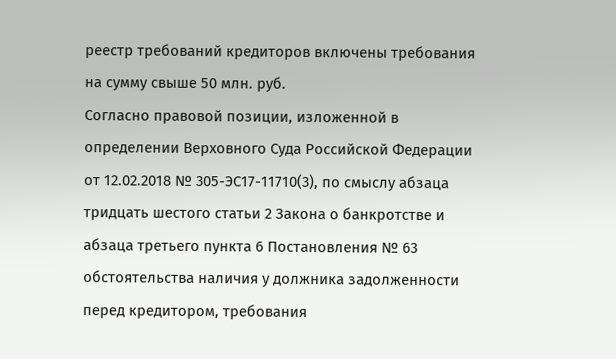реестр требований кредиторов включены требования на сумму свыше 50 млн. руб.
Согласно правовой позиции, изложенной в определении Верховного Суда Российской Федерации от 12.02.2018 № 305-ЭС17-11710(3), по смыслу абзаца тридцать шестого статьи 2 Закона о банкротстве и абзаца третьего пункта 6 Постановления № 63 обстоятельства наличия у должника задолженности перед кредитором, требования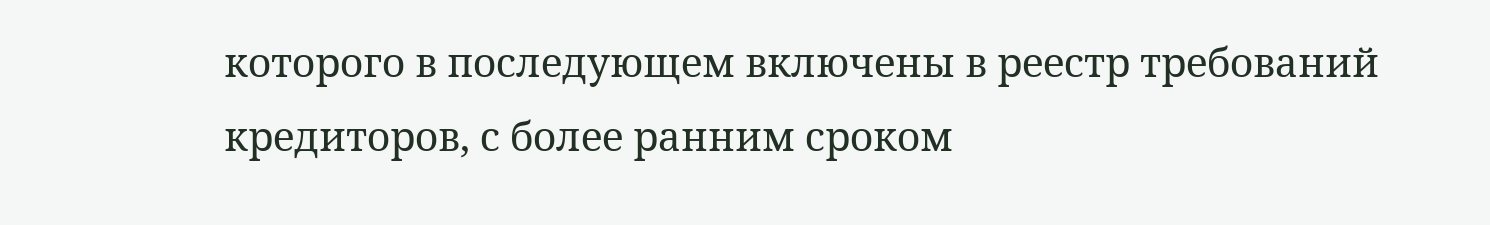которого в последующем включены в реестр требований кредиторов, с более ранним сроком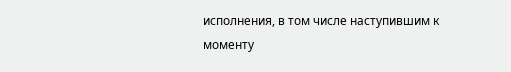исполнения, в том числе наступившим к моменту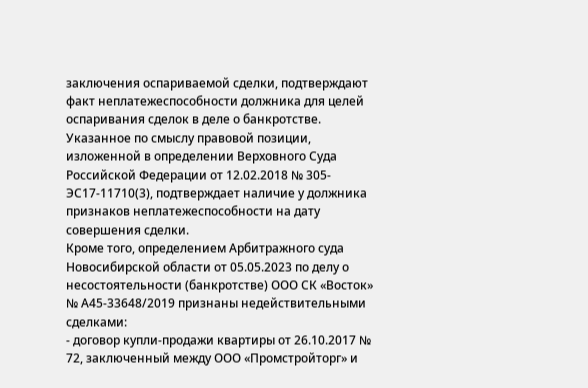заключения оспариваемой сделки, подтверждают факт неплатежеспособности должника для целей оспаривания сделок в деле о банкротстве.
Указанное по смыслу правовой позиции, изложенной в определении Верховного Суда Российской Федерации от 12.02.2018 № 305-ЭС17-11710(3), подтверждает наличие у должника признаков неплатежеспособности на дату совершения сделки.
Кроме того, определением Арбитражного суда Новосибирской области от 05.05.2023 по делу о несостоятельности (банкротстве) ООО СК «Восток» № А45-33648/2019 признаны недействительными сделками:
- договор купли-продажи квартиры от 26.10.2017 № 72, заключенный между ООО «Промстройторг» и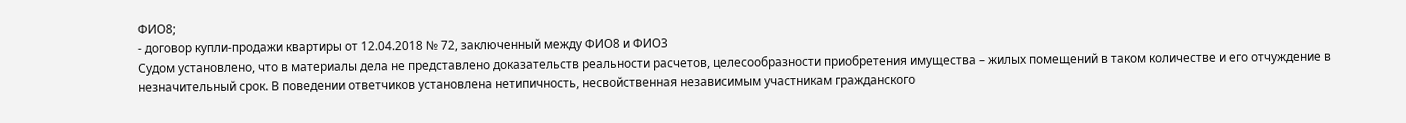ФИО8;
- договор купли-продажи квартиры от 12.04.2018 № 72, заключенный между ФИО8 и ФИО3
Судом установлено, что в материалы дела не представлено доказательств реальности расчетов, целесообразности приобретения имущества – жилых помещений в таком количестве и его отчуждение в незначительный срок. В поведении ответчиков установлена нетипичность, несвойственная независимым участникам гражданского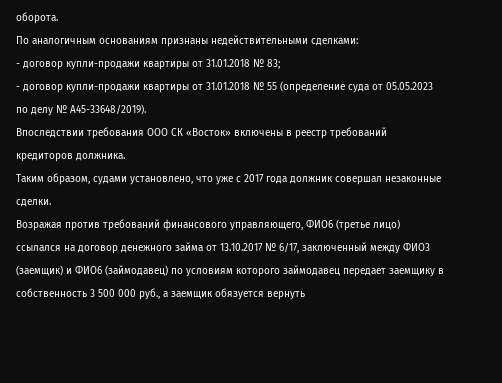оборота.
По аналогичным основаниям признаны недействительными сделками:
- договор купли-продажи квартиры от 31.01.2018 № 83;
- договор купли-продажи квартиры от 31.01.2018 № 55 (определение суда от 05.05.2023 по делу № А45-33648/2019).
Впоследствии требования ООО СК «Восток» включены в реестр требований кредиторов должника.
Таким образом, судами установлено, что уже с 2017 года должник совершал незаконные сделки.
Возражая против требований финансового управляющего, ФИО6 (третье лицо) ссылался на договор денежного займа от 13.10.2017 № 6/17, заключенный между ФИО3 (заемщик) и ФИО6 (займодавец) по условиям которого займодавец передает заемщику в собственность 3 500 000 руб., а заемщик обязуется вернуть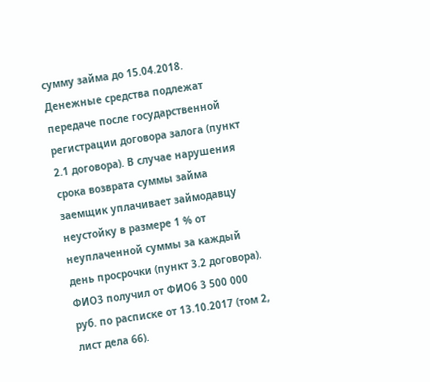сумму займа до 15.04.2018. Денежные средства подлежат передаче после государственной регистрации договора залога (пункт 2.1 договора). В случае нарушения срока возврата суммы займа заемщик уплачивает займодавцу неустойку в размере 1 % от неуплаченной суммы за каждый день просрочки (пункт 3.2 договора).
ФИО3 получил от ФИО6 3 500 000 руб. по расписке от 13.10.2017 (том 2, лист дела 66).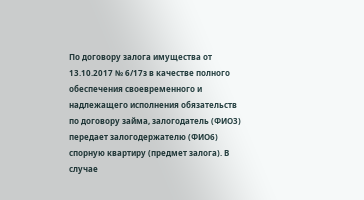По договору залога имущества от 13.10.2017 № 6/17з в качестве полного обеспечения своевременного и надлежащего исполнения обязательств по договору займа, залогодатель (ФИО3) передает залогодержателю (ФИО6) спорную квартиру (предмет залога). В случае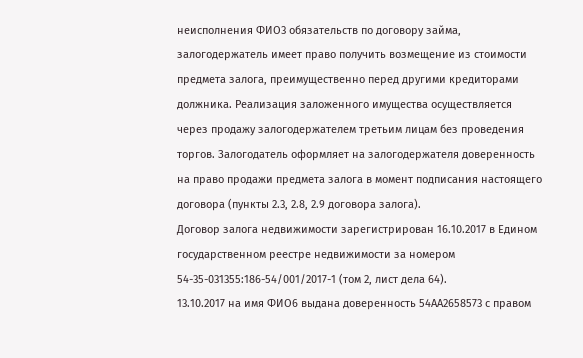неисполнения ФИО3 обязательств по договору займа, залогодержатель имеет право получить возмещение из стоимости предмета залога, преимущественно перед другими кредиторами должника. Реализация заложенного имущества осуществляется через продажу залогодержателем третьим лицам без проведения торгов. Залогодатель оформляет на залогодержателя доверенность на право продажи предмета залога в момент подписания настоящего договора (пункты 2.3, 2.8, 2.9 договора залога).
Договор залога недвижимости зарегистрирован 16.10.2017 в Едином государственном реестре недвижимости за номером 54-35-031355:186-54/001/2017-1 (том 2, лист дела 64).
13.10.2017 на имя ФИО6 выдана доверенность 54АА2658573 с правом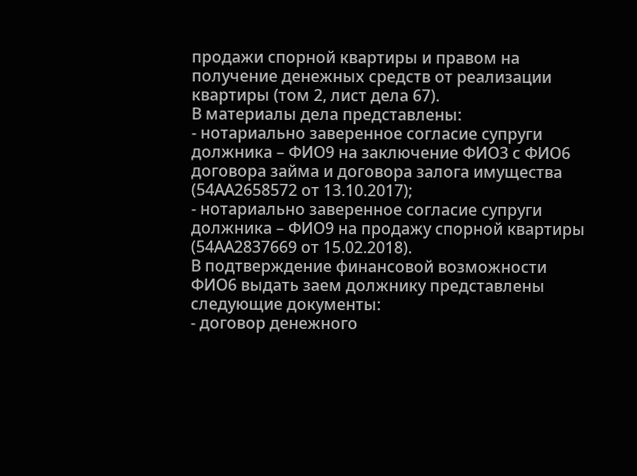продажи спорной квартиры и правом на получение денежных средств от реализации квартиры (том 2, лист дела 67).
В материалы дела представлены:
- нотариально заверенное согласие супруги должника – ФИО9 на заключение ФИО3 с ФИО6 договора займа и договора залога имущества (54АА2658572 от 13.10.2017);
- нотариально заверенное согласие супруги должника – ФИО9 на продажу спорной квартиры (54АА2837669 от 15.02.2018).
В подтверждение финансовой возможности ФИО6 выдать заем должнику представлены следующие документы:
- договор денежного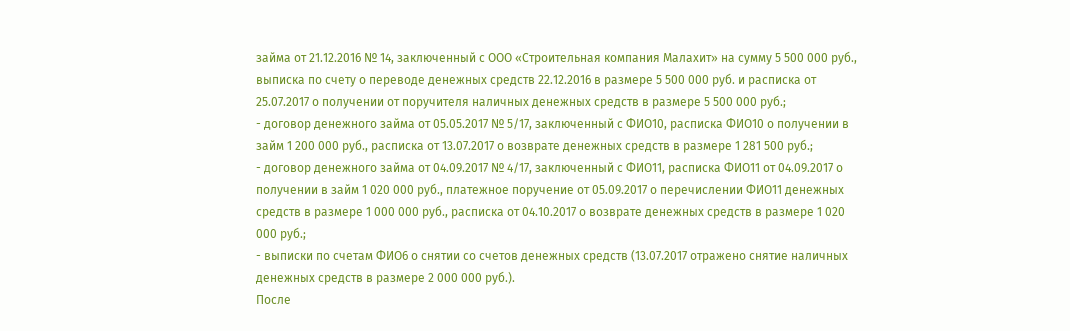займа от 21.12.2016 № 14, заключенный с ООО «Строительная компания Малахит» на сумму 5 500 000 руб., выписка по счету о переводе денежных средств 22.12.2016 в размере 5 500 000 руб. и расписка от 25.07.2017 о получении от поручителя наличных денежных средств в размере 5 500 000 руб.;
- договор денежного займа от 05.05.2017 № 5/17, заключенный с ФИО10, расписка ФИО10 о получении в займ 1 200 000 руб., расписка от 13.07.2017 о возврате денежных средств в размере 1 281 500 руб.;
- договор денежного займа от 04.09.2017 № 4/17, заключенный с ФИО11, расписка ФИО11 от 04.09.2017 о получении в займ 1 020 000 руб., платежное поручение от 05.09.2017 о перечислении ФИО11 денежных средств в размере 1 000 000 руб., расписка от 04.10.2017 о возврате денежных средств в размере 1 020 000 руб.;
- выписки по счетам ФИО6 о снятии со счетов денежных средств (13.07.2017 отражено снятие наличных денежных средств в размере 2 000 000 руб.).
После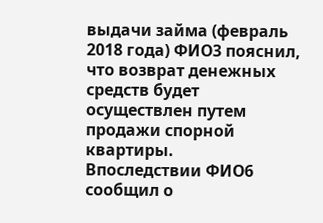выдачи займа (февраль 2018 года) ФИО3 пояснил, что возврат денежных средств будет осуществлен путем продажи спорной квартиры.
Впоследствии ФИО6 сообщил о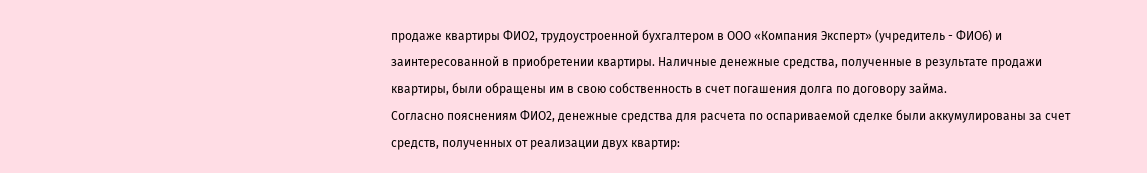продаже квартиры ФИО2, трудоустроенной бухгалтером в ООО «Компания Эксперт» (учредитель - ФИО6) и заинтересованной в приобретении квартиры. Наличные денежные средства, полученные в результате продажи квартиры, были обращены им в свою собственность в счет погашения долга по договору займа.
Согласно пояснениям ФИО2, денежные средства для расчета по оспариваемой сделке были аккумулированы за счет средств, полученных от реализации двух квартир: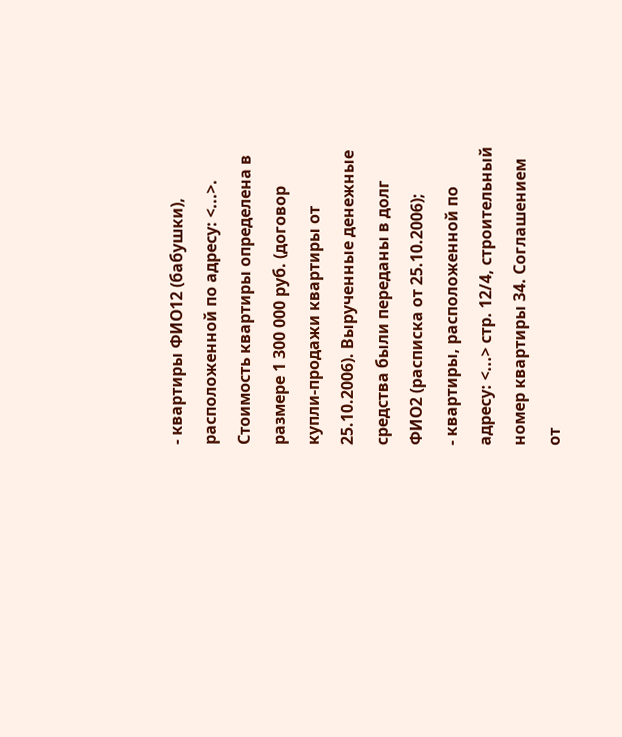- квартиры ФИО12 (бабушки), расположенной по адресу: <...>. Стоимость квартиры определена в размере 1 300 000 руб. (договор купли-продажи квартиры от 25.10.2006). Вырученные денежные средства были переданы в долг ФИО2 (расписка от 25.10.2006);
- квартиры, расположенной по адресу: <...> стр. 12/4, строительный номер квартиры 34. Соглашением от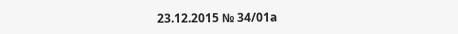23.12.2015 № 34/01а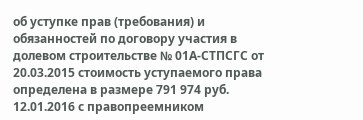об уступке прав (требования) и обязанностей по договору участия в долевом строительстве № 01А-СТПСГС от 20.03.2015 стоимость уступаемого права определена в размере 791 974 руб. 12.01.2016 с правопреемником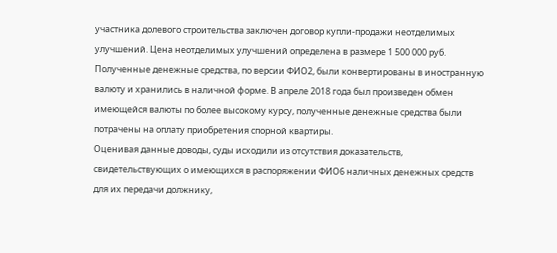участника долевого строительства заключен договор купли-продажи неотделимых улучшений. Цена неотделимых улучшений определена в размере 1 500 000 руб.
Полученные денежные средства, по версии ФИО2, были конвертированы в иностранную валюту и хранились в наличной форме. В апреле 2018 года был произведен обмен имеющейся валюты по более высокому курсу, полученные денежные средства были потрачены на оплату приобретения спорной квартиры.
Оценивая данные доводы, суды исходили из отсутствия доказательств, свидетельствующих о имеющихся в распоряжении ФИО6 наличных денежных средств для их передачи должнику,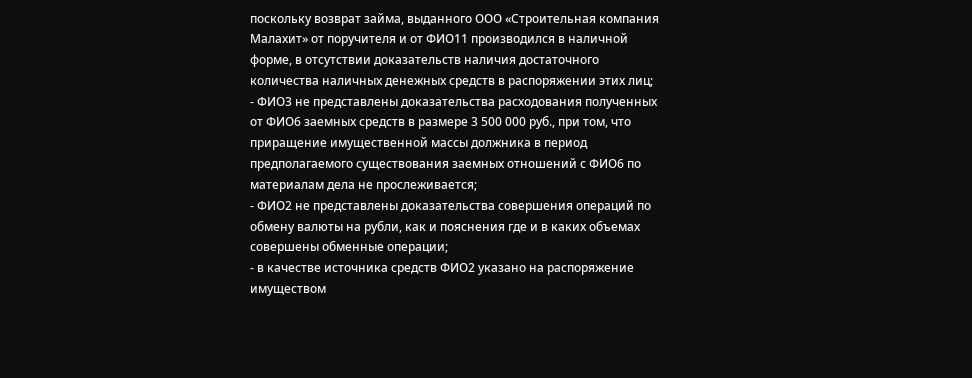поскольку возврат займа, выданного ООО «Строительная компания Малахит» от поручителя и от ФИО11 производился в наличной форме, в отсутствии доказательств наличия достаточного количества наличных денежных средств в распоряжении этих лиц;
- ФИО3 не представлены доказательства расходования полученных от ФИО6 заемных средств в размере 3 500 000 руб., при том, что приращение имущественной массы должника в период предполагаемого существования заемных отношений с ФИО6 по материалам дела не прослеживается;
- ФИО2 не представлены доказательства совершения операций по обмену валюты на рубли, как и пояснения где и в каких объемах совершены обменные операции;
- в качестве источника средств ФИО2 указано на распоряжение имуществом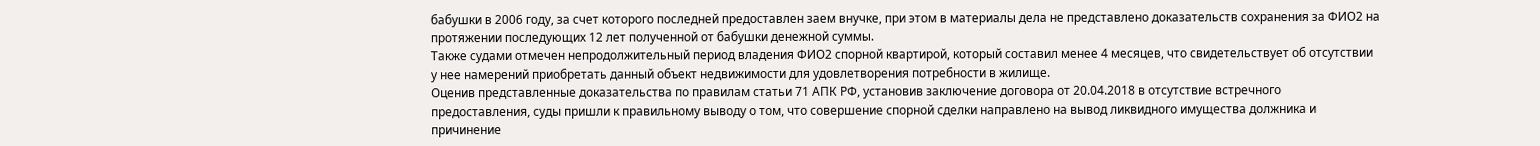бабушки в 2006 году, за счет которого последней предоставлен заем внучке, при этом в материалы дела не представлено доказательств сохранения за ФИО2 на протяжении последующих 12 лет полученной от бабушки денежной суммы.
Также судами отмечен непродолжительный период владения ФИО2 спорной квартирой, который составил менее 4 месяцев, что свидетельствует об отсутствии у нее намерений приобретать данный объект недвижимости для удовлетворения потребности в жилище.
Оценив представленные доказательства по правилам статьи 71 АПК РФ, установив заключение договора от 20.04.2018 в отсутствие встречного предоставления, суды пришли к правильному выводу о том, что совершение спорной сделки направлено на вывод ликвидного имущества должника и причинение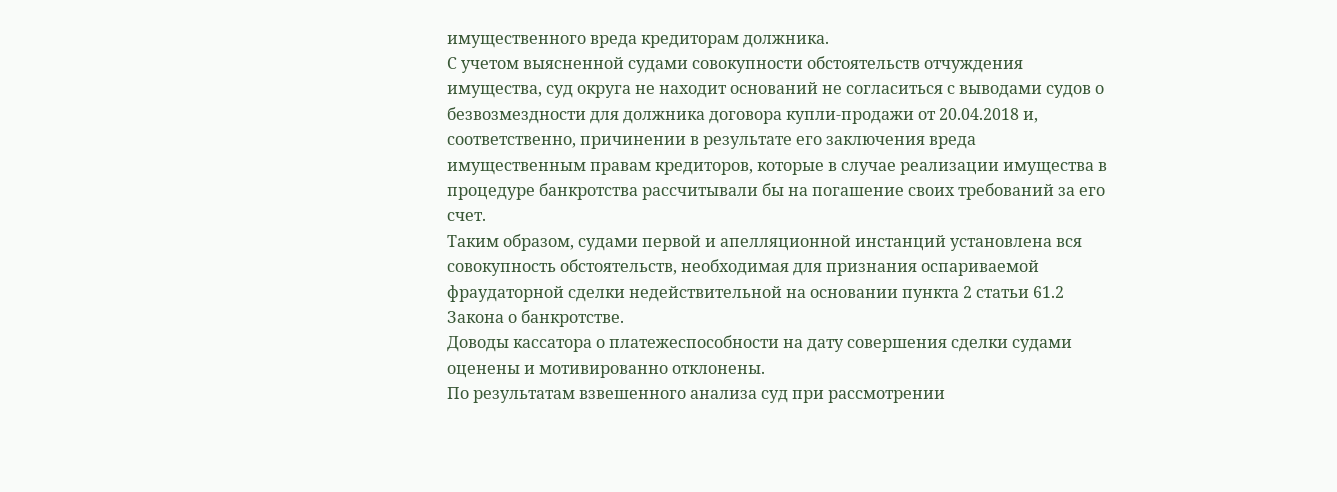имущественного вреда кредиторам должника.
С учетом выясненной судами совокупности обстоятельств отчуждения имущества, суд округа не находит оснований не согласиться с выводами судов о безвозмездности для должника договора купли-продажи от 20.04.2018 и, соответственно, причинении в результате его заключения вреда имущественным правам кредиторов, которые в случае реализации имущества в процедуре банкротства рассчитывали бы на погашение своих требований за его счет.
Таким образом, судами первой и апелляционной инстанций установлена вся совокупность обстоятельств, необходимая для признания оспариваемой фраудаторной сделки недействительной на основании пункта 2 статьи 61.2 Закона о банкротстве.
Доводы кассатора о платежеспособности на дату совершения сделки судами оценены и мотивированно отклонены.
По результатам взвешенного анализа суд при рассмотрении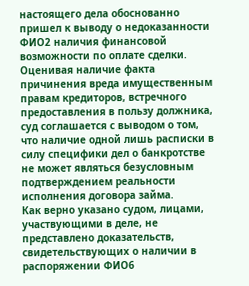настоящего дела обоснованно пришел к выводу о недоказанности ФИО2 наличия финансовой возможности по оплате сделки.
Оценивая наличие факта причинения вреда имущественным правам кредиторов, встречного предоставления в пользу должника, суд соглашается с выводом о том, что наличие одной лишь расписки в силу специфики дел о банкротстве не может являться безусловным подтверждением реальности исполнения договора займа.
Как верно указано судом, лицами, участвующими в деле, не представлено доказательств, свидетельствующих о наличии в распоряжении ФИО6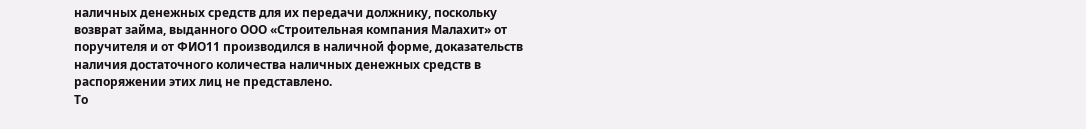наличных денежных средств для их передачи должнику, поскольку возврат займа, выданного ООО «Строительная компания Малахит» от поручителя и от ФИО11 производился в наличной форме, доказательств наличия достаточного количества наличных денежных средств в распоряжении этих лиц не представлено.
То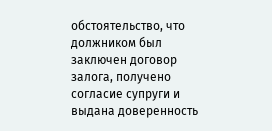обстоятельство, что должником был заключен договор залога, получено согласие супруги и выдана доверенность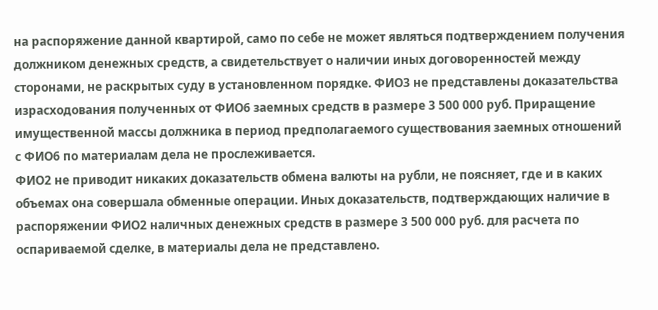на распоряжение данной квартирой, само по себе не может являться подтверждением получения должником денежных средств, а свидетельствует о наличии иных договоренностей между сторонами, не раскрытых суду в установленном порядке. ФИО3 не представлены доказательства израсходования полученных от ФИО6 заемных средств в размере 3 500 000 руб. Приращение имущественной массы должника в период предполагаемого существования заемных отношений с ФИО6 по материалам дела не прослеживается.
ФИО2 не приводит никаких доказательств обмена валюты на рубли, не поясняет, где и в каких объемах она совершала обменные операции. Иных доказательств, подтверждающих наличие в распоряжении ФИО2 наличных денежных средств в размере 3 500 000 руб. для расчета по оспариваемой сделке, в материалы дела не представлено.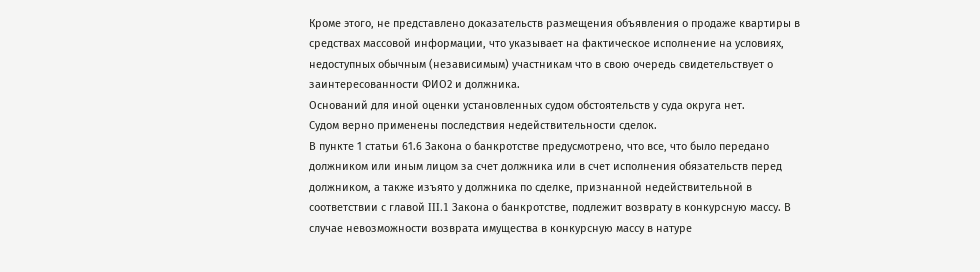Кроме этого, не представлено доказательств размещения объявления о продаже квартиры в средствах массовой информации, что указывает на фактическое исполнение на условиях, недоступных обычным (независимым) участникам что в свою очередь свидетельствует о заинтересованности ФИО2 и должника.
Оснований для иной оценки установленных судом обстоятельств у суда округа нет.
Судом верно применены последствия недействительности сделок.
В пункте 1 статьи 61.6 Закона о банкротстве предусмотрено, что все, что было передано должником или иным лицом за счет должника или в счет исполнения обязательств перед должником, а также изъято у должника по сделке, признанной недействительной в соответствии с главой III.1 Закона о банкротстве, подлежит возврату в конкурсную массу. В случае невозможности возврата имущества в конкурсную массу в натуре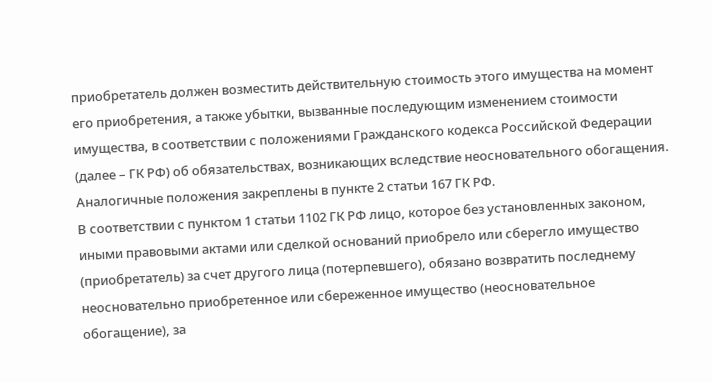приобретатель должен возместить действительную стоимость этого имущества на момент его приобретения, а также убытки, вызванные последующим изменением стоимости имущества, в соответствии с положениями Гражданского кодекса Российской Федерации (далее – ГК РФ) об обязательствах, возникающих вследствие неосновательного обогащения.
Аналогичные положения закреплены в пункте 2 статьи 167 ГК РФ.
В соответствии с пунктом 1 статьи 1102 ГК РФ лицо, которое без установленных законом, иными правовыми актами или сделкой оснований приобрело или сберегло имущество (приобретатель) за счет другого лица (потерпевшего), обязано возвратить последнему неосновательно приобретенное или сбереженное имущество (неосновательное обогащение), за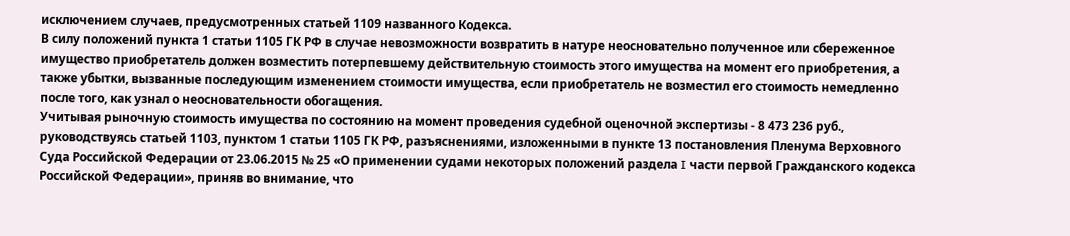исключением случаев, предусмотренных статьей 1109 названного Кодекса.
В силу положений пункта 1 статьи 1105 ГК РФ в случае невозможности возвратить в натуре неосновательно полученное или сбереженное имущество приобретатель должен возместить потерпевшему действительную стоимость этого имущества на момент его приобретения, а также убытки, вызванные последующим изменением стоимости имущества, если приобретатель не возместил его стоимость немедленно после того, как узнал о неосновательности обогащения.
Учитывая рыночную стоимость имущества по состоянию на момент проведения судебной оценочной экспертизы - 8 473 236 руб., руководствуясь статьей 1103, пунктом 1 статьи 1105 ГК РФ, разъяснениями, изложенными в пункте 13 постановления Пленума Верховного Суда Российской Федерации от 23.06.2015 № 25 «О применении судами некоторых положений раздела I части первой Гражданского кодекса Российской Федерации», приняв во внимание, что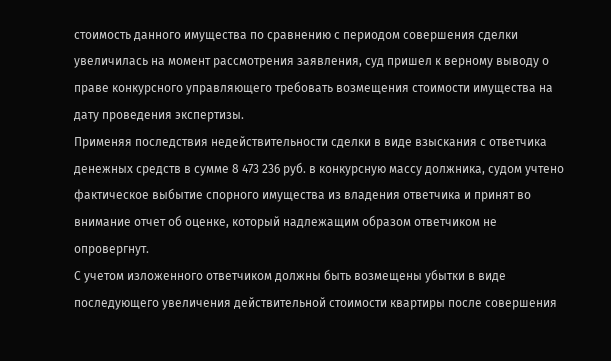стоимость данного имущества по сравнению с периодом совершения сделки увеличилась на момент рассмотрения заявления, суд пришел к верному выводу о праве конкурсного управляющего требовать возмещения стоимости имущества на дату проведения экспертизы.
Применяя последствия недействительности сделки в виде взыскания с ответчика денежных средств в сумме 8 473 236 руб. в конкурсную массу должника, судом учтено фактическое выбытие спорного имущества из владения ответчика и принят во внимание отчет об оценке, который надлежащим образом ответчиком не опровергнут.
С учетом изложенного ответчиком должны быть возмещены убытки в виде последующего увеличения действительной стоимости квартиры после совершения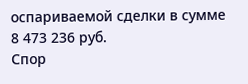оспариваемой сделки в сумме 8 473 236 руб.
Спор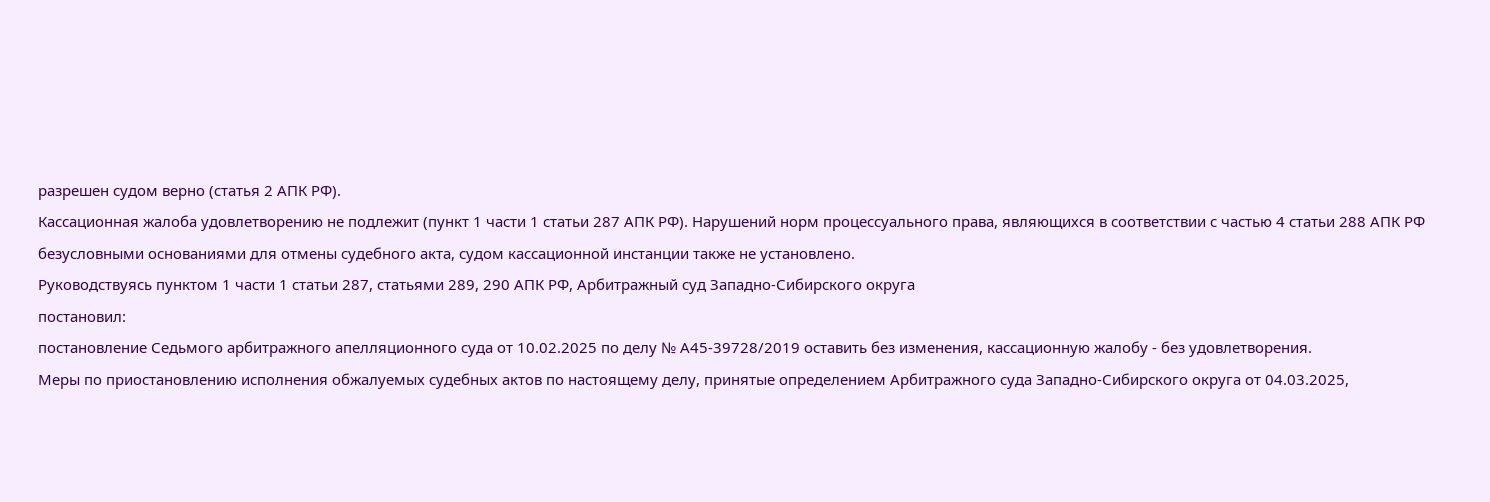разрешен судом верно (статья 2 АПК РФ).
Кассационная жалоба удовлетворению не подлежит (пункт 1 части 1 статьи 287 АПК РФ). Нарушений норм процессуального права, являющихся в соответствии с частью 4 статьи 288 АПК РФ безусловными основаниями для отмены судебного акта, судом кассационной инстанции также не установлено.
Руководствуясь пунктом 1 части 1 статьи 287, статьями 289, 290 АПК РФ, Арбитражный суд Западно-Сибирского округа
постановил:
постановление Седьмого арбитражного апелляционного суда от 10.02.2025 по делу № А45-39728/2019 оставить без изменения, кассационную жалобу - без удовлетворения.
Меры по приостановлению исполнения обжалуемых судебных актов по настоящему делу, принятые определением Арбитражного суда Западно-Сибирского округа от 04.03.2025,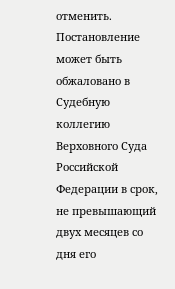отменить.
Постановление может быть обжаловано в Судебную коллегию Верховного Суда Российской Федерации в срок, не превышающий двух месяцев со дня его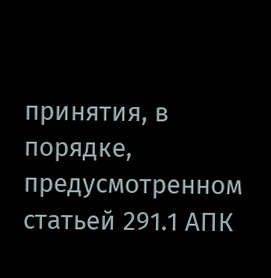принятия, в порядке, предусмотренном статьей 291.1 АПК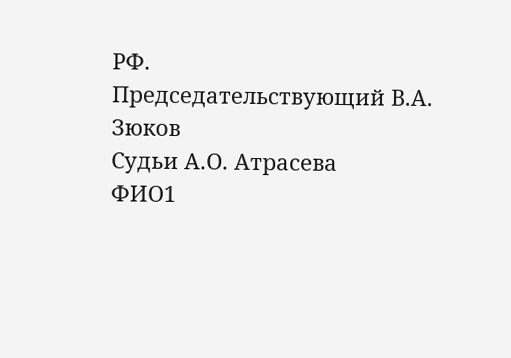РФ.
Председательствующий В.А. Зюков
Судьи А.О. Атрасева
ФИО1